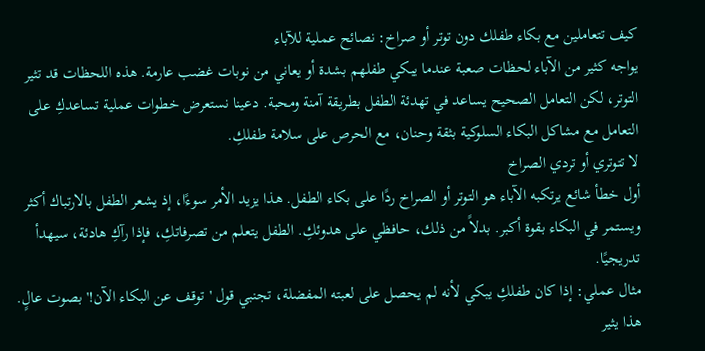كيف تتعاملين مع بكاء طفلك دون توتر أو صراخ: نصائح عملية للآباء
يواجه كثير من الآباء لحظات صعبة عندما يبكي طفلهم بشدة أو يعاني من نوبات غضب عارمة. هذه اللحظات قد تثير التوتر، لكن التعامل الصحيح يساعد في تهدئة الطفل بطريقة آمنة ومحبة. دعينا نستعرض خطوات عملية تساعدكِ على التعامل مع مشاكل البكاء السلوكية بثقة وحنان، مع الحرص على سلامة طفلكِ.
لا تتوتري أو تردي الصراخ
أول خطأ شائع يرتكبه الآباء هو التوتر أو الصراخ ردًا على بكاء الطفل. هذا يزيد الأمر سوءًا، إذ يشعر الطفل بالارتباك أكثر ويستمر في البكاء بقوة أكبر. بدلاً من ذلك، حافظي على هدوئكِ. الطفل يتعلم من تصرفاتكِ، فإذا رآكِ هادئة، سيهدأ تدريجيًا.
مثال عملي: إذا كان طفلكِ يبكي لأنه لم يحصل على لعبته المفضلة، تجنبي قول 'توقف عن البكاء الآن!' بصوت عالٍ. هذا يثير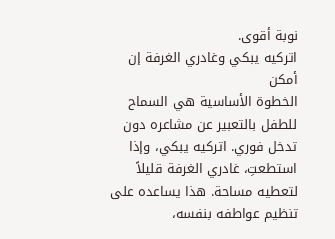نوبة أقوى.
اتركيه يبكي وغادري الغرفة إن أمكن
الخطوة الأساسية هي السماح للطفل بالتعبير عن مشاعره دون تدخل فوري. اتركيه يبكي، وإذا استطعتِ، غادري الغرفة قليلاً لتعطيه مساحة. هذا يساعده على تنظيم عواطفه بنفسه،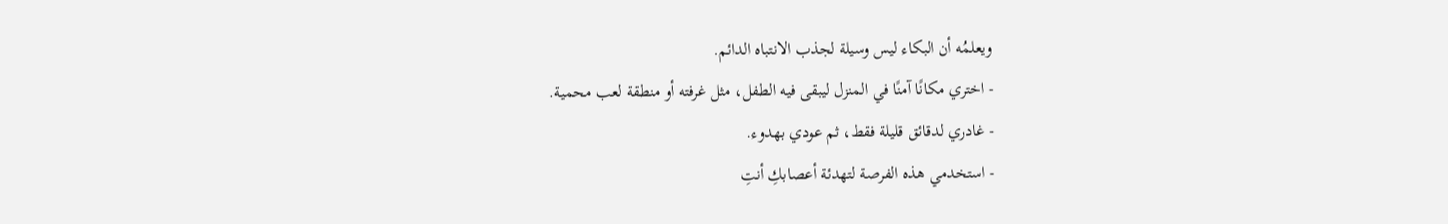ويعلمُه أن البكاء ليس وسيلة لجذب الانتباه الدائم.
- اختري مكانًا آمنًا في المنزل ليبقى فيه الطفل، مثل غرفته أو منطقة لعب محمية.
- غادري لدقائق قليلة فقط، ثم عودي بهدوء.
- استخدمي هذه الفرصة لتهدئة أعصابكِ أنتِ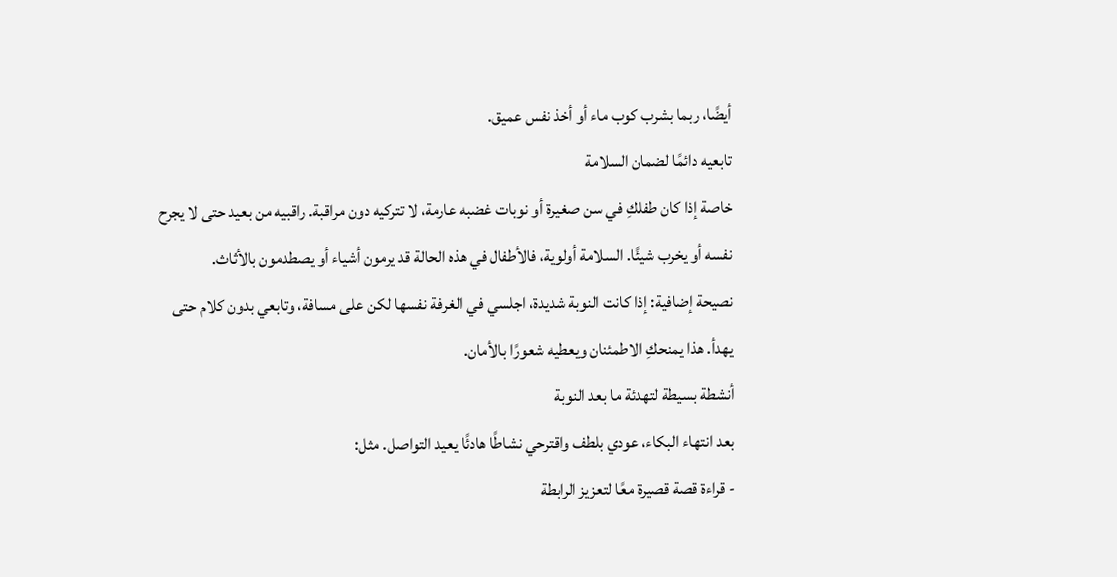أيضًا، ربما بشرب كوب ماء أو أخذ نفس عميق.
تابعيه دائمًا لضمان السلامة
خاصة إذا كان طفلكِ في سن صغيرة أو نوبات غضبه عارمة، لا تتركيه دون مراقبة. راقبيه من بعيد حتى لا يجرح نفسه أو يخرب شيئًا. السلامة أولوية، فالأطفال في هذه الحالة قد يرمون أشياء أو يصطدمون بالأثاث.
نصيحة إضافية: إذا كانت النوبة شديدة، اجلسي في الغرفة نفسها لكن على مسافة، وتابعي بدون كلام حتى يهدأ. هذا يمنحكِ الاطمئنان ويعطيه شعورًا بالأمان.
أنشطة بسيطة لتهدئة ما بعد النوبة
بعد انتهاء البكاء، عودي بلطف واقترحي نشاطًا هادئًا يعيد التواصل. مثل:
- قراءة قصة قصيرة معًا لتعزيز الرابطة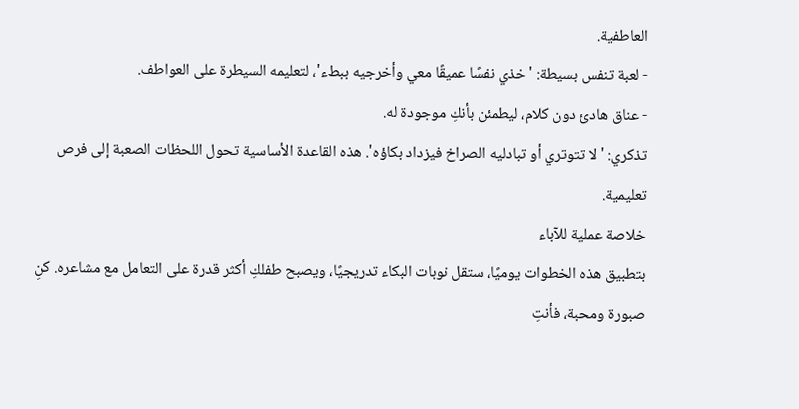العاطفية.
- لعبة تنفس بسيطة: 'خذي نفسًا عميقًا معي وأخرجيه ببطء'، لتعليمه السيطرة على العواطف.
- عناق هادئ دون كلام، ليطمئن بأنكِ موجودة له.
تذكري: 'لا تتوتري أو تبادليه الصراخ فيزداد بكاؤه'. هذه القاعدة الأساسية تحول اللحظات الصعبة إلى فرص تعليمية.
خلاصة عملية للآباء
بتطبيق هذه الخطوات يوميًا، ستقل نوبات البكاء تدريجيًا، ويصبح طفلكِ أكثر قدرة على التعامل مع مشاعره. كنِ صبورة ومحبة، فأنتِ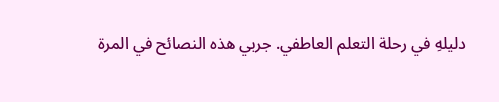دليلهِ في رحلة التعلم العاطفي. جربي هذه النصائح في المرة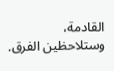القادمة، وستلاحظين الفرق.